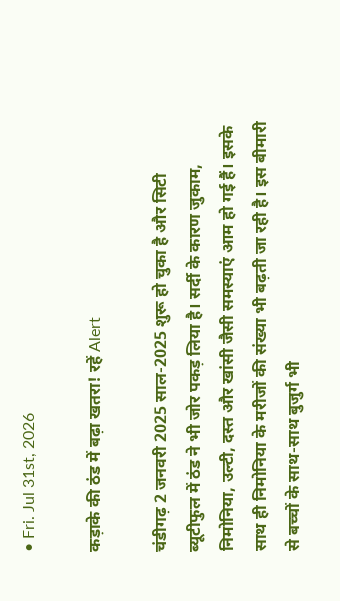• Fri. Jul 31st, 2026

कड़ाके की ठंड में बढ़ा खतरा! रहें Alert

चंडीगढ़ 2 जनवरी 2025 साल-2025 शुरू हो चुका है और सिटी ब्यूटीफुल में ठंड ने भी जोर पकड़ लिया है। सर्दी के कारण जुकाम, निमोनिया, उल्टी, दस्त और खांसी जैसी समस्याएं आम हो गई हैं। इसके साथ ही निमोनिया के मरीजों की संख्या भी बढ़ती जा रही है। इस बीमारी से बच्चों के साथ-साथ बुजुर्ग भी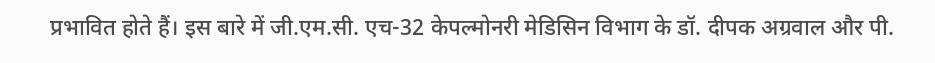प्रभावित होते हैं। इस बारे में जी.एम.सी. एच-32 केपल्मोनरी मेडिसिन विभाग के डॉ. दीपक अग्रवाल और पी.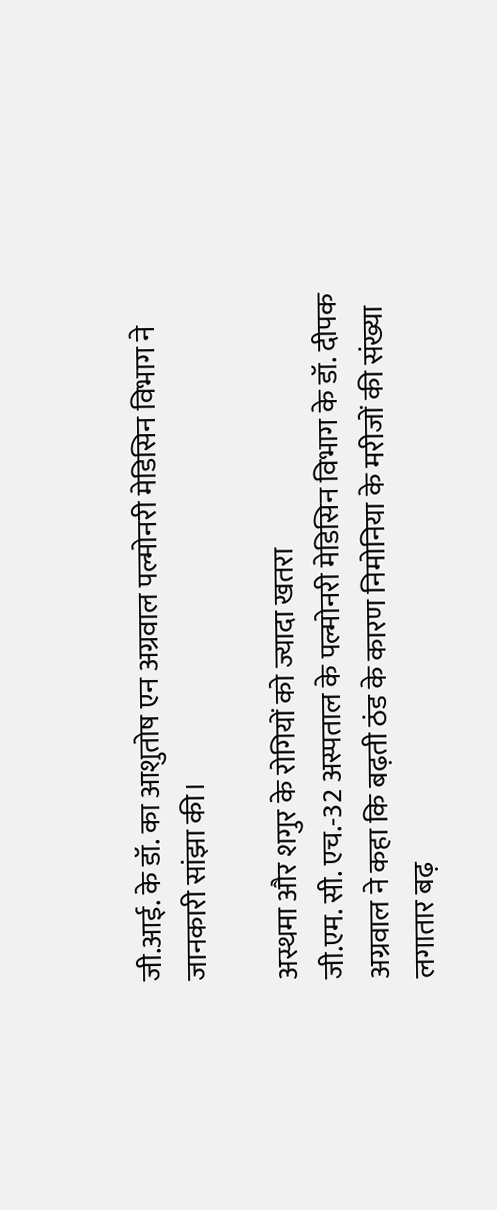जी.आई. के डॉ. का आशुतोष एन अग्रवाल पल्मोनरी मेडिसिन विभाग ने जानकारी सांझा की।

अस्थमा और शगुर के रोगियों को ज्यादा खतरा
जी.एम. सी. एच.-32 अस्पताल के पल्मोनरी मेडिसिन विभाग के डॉ. दीपक अग्रवाल ने कहा कि बढ़ती ठंड के कारण निमोनिया के मरीजों की संख्या लगातार बढ़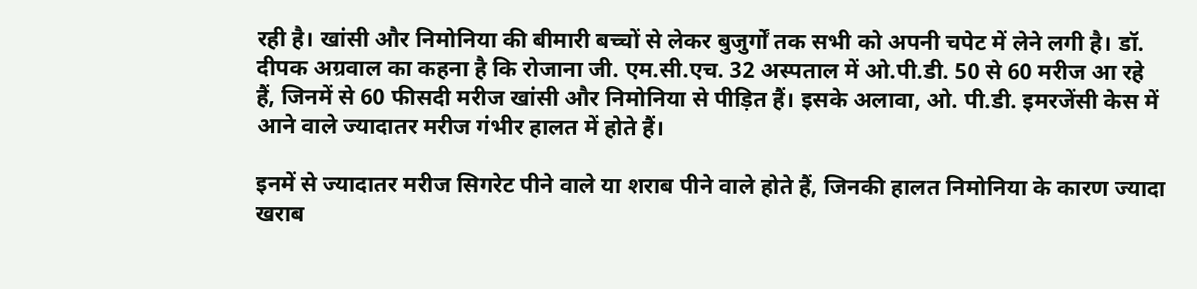रही है। खांसी और निमोनिया की बीमारी बच्चों से लेकर बुजुर्गों तक सभी को अपनी चपेट में लेने लगी है। डॉ. दीपक अग्रवाल का कहना है कि रोजाना जी. एम.सी.एच. 32 अस्पताल में ओ.पी.डी. 50 से 60 मरीज आ रहे हैं, जिनमें से 60 फीसदी मरीज खांसी और निमोनिया से पीड़ित हैं। इसके अलावा, ओ. पी.डी. इमरजेंसी केस में आने वाले ज्यादातर मरीज गंभीर हालत में होते हैं।

इनमें से ज्यादातर मरीज सिगरेट पीने वाले या शराब पीने वाले होते हैं, जिनकी हालत निमोनिया के कारण ज्यादा खराब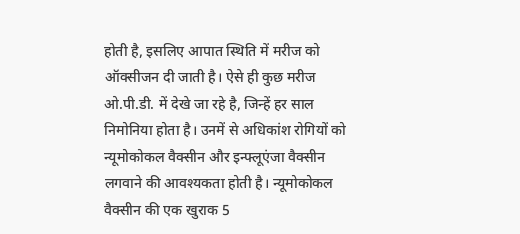होती है, इसलिए आपात स्थिति में मरीज को ऑक्सीजन दी जाती है। ऐसे ही कुछ मरीज ओ.पी.डी. में देखे जा रहे है, जिन्हें हर साल निमोनिया होता है। उनमें से अधिकांश रोगियों को न्यूमोकोकल वैक्सीन और इन्फ्लूएंजा वैक्सीन लगवाने की आवश्यकता होती है। न्यूमोकोकल वैक्सीन की एक खुराक 5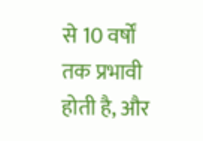से 10 वर्षों तक प्रभावी होती है, और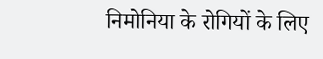निमोनिया के रोगियों के लिए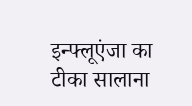इन्फ्लूएंजा का टीका सालाना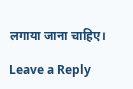लगाया जाना चाहिए।

Leave a Reply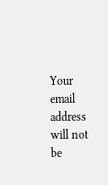Your email address will not be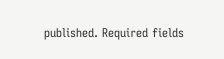published. Required fields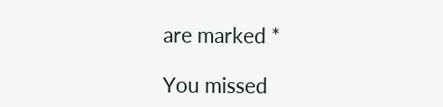are marked *

You missed